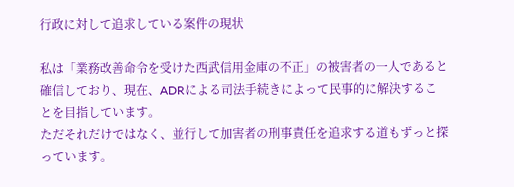行政に対して追求している案件の現状

私は「業務改善命令を受けた西武信用金庫の不正」の被害者の一人であると確信しており、現在、ADRによる司法手続きによって民事的に解決することを目指しています。
ただそれだけではなく、並行して加害者の刑事責任を追求する道もずっと探っています。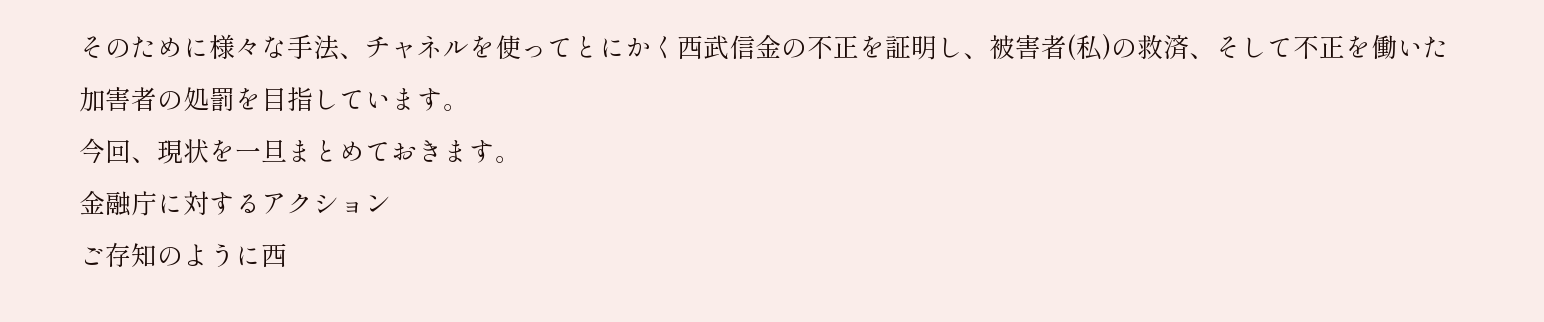そのために様々な手法、チャネルを使ってとにかく西武信金の不正を証明し、被害者(私)の救済、そして不正を働いた加害者の処罰を目指しています。
今回、現状を一旦まとめておきます。
金融庁に対するアクション
ご存知のように西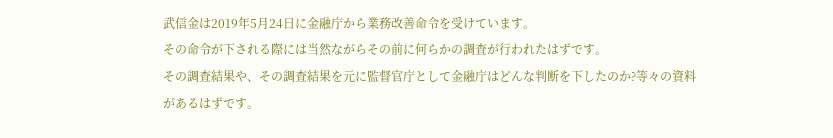武信金は2019年5月24日に金融庁から業務改善命令を受けています。
その命令が下される際には当然ながらその前に何らかの調査が行われたはずです。
その調査結果や、その調査結果を元に監督官庁として金融庁はどんな判断を下したのか?等々の資料があるはずです。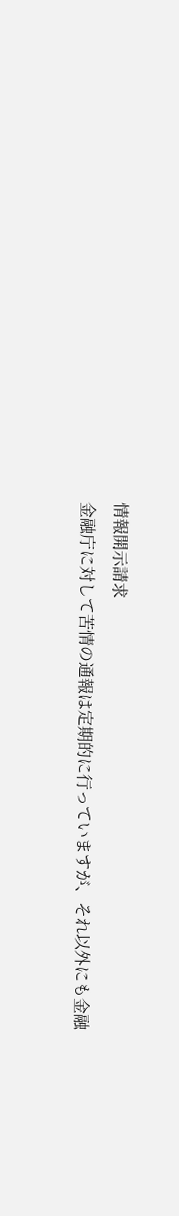情報開示請求
金融庁に対して苦情の通報は定期的に行っていますが、それ以外にも金融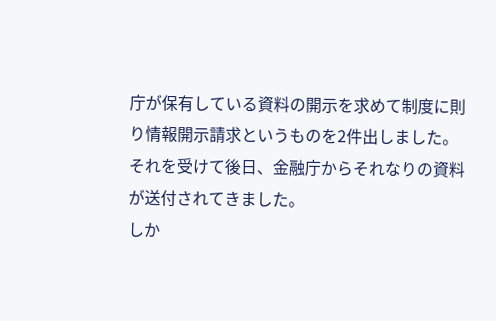庁が保有している資料の開示を求めて制度に則り情報開示請求というものを2件出しました。
それを受けて後日、金融庁からそれなりの資料が送付されてきました。
しか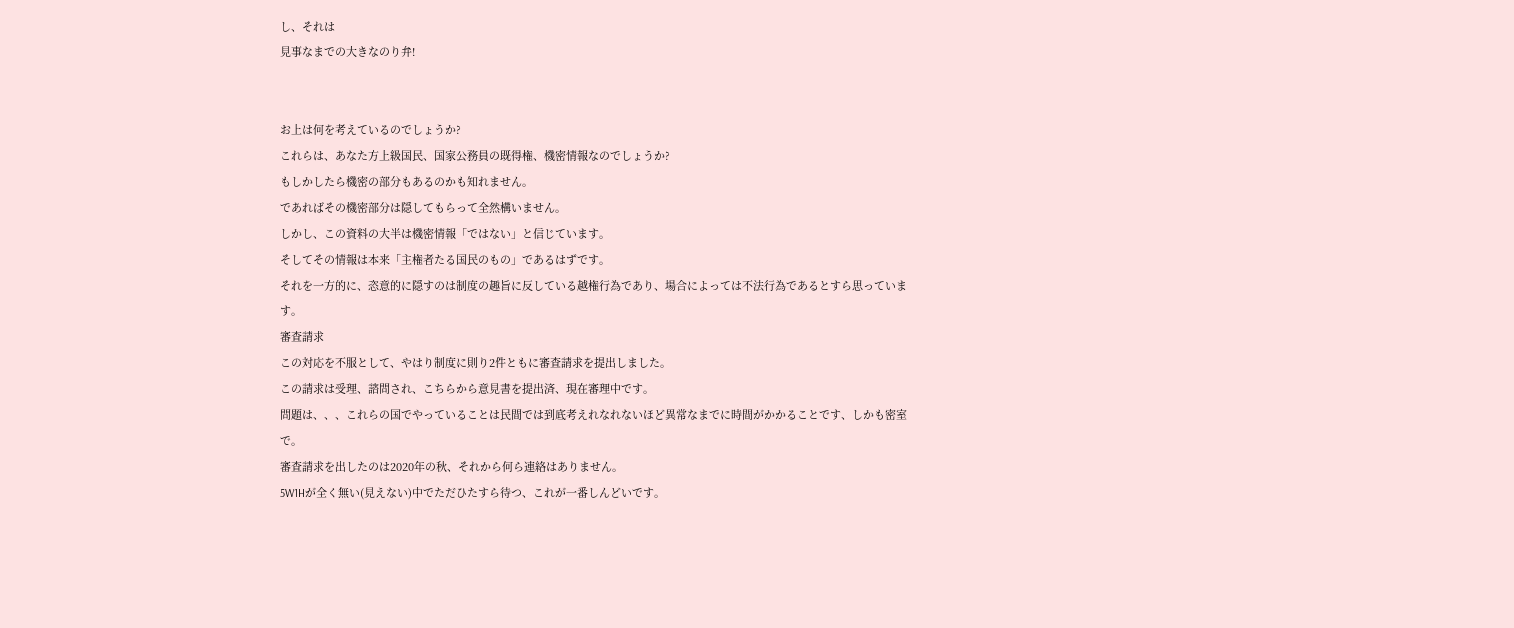し、それは
見事なまでの大きなのり弁!


お上は何を考えているのでしょうか?
これらは、あなた方上級国民、国家公務員の既得権、機密情報なのでしょうか?
もしかしたら機密の部分もあるのかも知れません。
であればその機密部分は隠してもらって全然構いません。
しかし、この資料の大半は機密情報「ではない」と信じています。
そしてその情報は本来「主権者たる国民のもの」であるはずです。
それを一方的に、恣意的に隠すのは制度の趣旨に反している越権行為であり、場合によっては不法行為であるとすら思っています。
審査請求
この対応を不服として、やはり制度に則り2件ともに審査請求を提出しました。
この請求は受理、諮問され、こちらから意見書を提出済、現在審理中です。
問題は、、、これらの国でやっていることは民間では到底考えれなれないほど異常なまでに時間がかかることです、しかも密室で。
審査請求を出したのは2020年の秋、それから何ら連絡はありません。
5W1Hが全く無い(見えない)中でただひたすら待つ、これが一番しんどいです。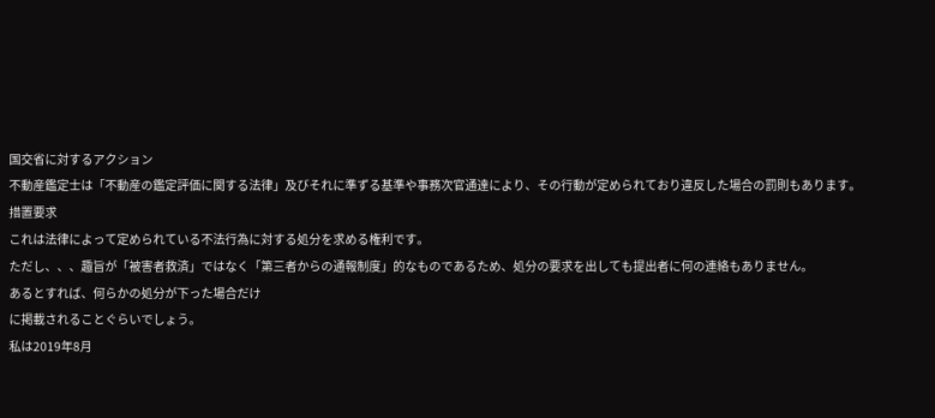国交省に対するアクション
不動産鑑定士は「不動産の鑑定評価に関する法律」及びそれに準ずる基準や事務次官通達により、その行動が定められており違反した場合の罰則もあります。
措置要求
これは法律によって定められている不法行為に対する処分を求める権利です。
ただし、、、趣旨が「被害者救済」ではなく「第三者からの通報制度」的なものであるため、処分の要求を出しても提出者に何の連絡もありません。
あるとすれば、何らかの処分が下った場合だけ
に掲載されることぐらいでしょう。
私は2019年8月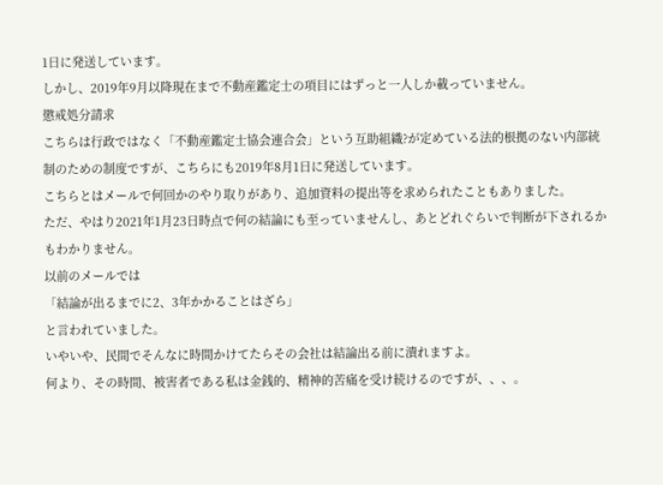1日に発送しています。
しかし、2019年9月以降現在まで不動産鑑定士の項目にはずっと一人しか載っていません。
懲戒処分請求
こちらは行政ではなく「不動産鑑定士協会連合会」という互助組織?が定めている法的根拠のない内部統制のための制度ですが、こちらにも2019年8月1日に発送しています。
こちらとはメールで何回かのやり取りがあり、追加資料の提出等を求められたこともありました。
ただ、やはり2021年1月23日時点で何の結論にも至っていませんし、あとどれぐらいで判断が下されるかもわかりません。
以前のメールでは
「結論が出るまでに2、3年かかることはざら」
と言われていました。
いやいや、民間でそんなに時間かけてたらその会社は結論出る前に潰れますよ。
何より、その時間、被害者である私は金銭的、精神的苦痛を受け続けるのですが、、、。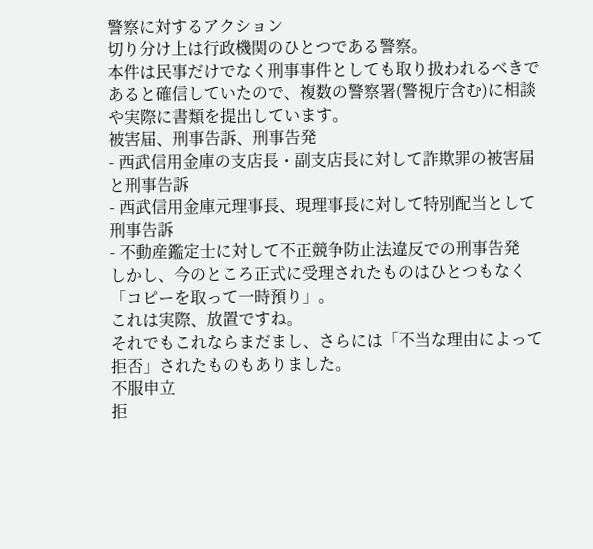警察に対するアクション
切り分け上は行政機関のひとつである警察。
本件は民事だけでなく刑事事件としても取り扱われるべきであると確信していたので、複数の警察署(警視庁含む)に相談や実際に書類を提出しています。
被害届、刑事告訴、刑事告発
- 西武信用金庫の支店長・副支店長に対して詐欺罪の被害届と刑事告訴
- 西武信用金庫元理事長、現理事長に対して特別配当として刑事告訴
- 不動産鑑定士に対して不正競争防止法違反での刑事告発
しかし、今のところ正式に受理されたものはひとつもなく「コピーを取って一時預り」。
これは実際、放置ですね。
それでもこれならまだまし、さらには「不当な理由によって拒否」されたものもありました。
不服申立
拒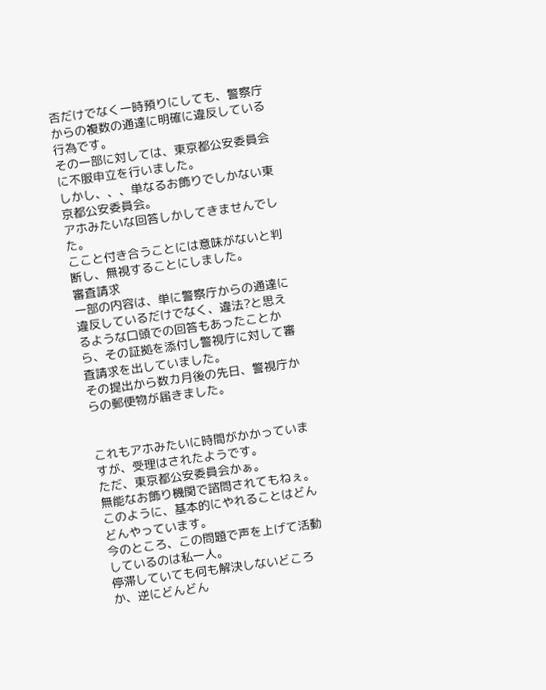否だけでなく一時預りにしても、警察庁からの複数の通達に明確に違反している行為です。
その一部に対しては、東京都公安委員会に不服申立を行いました。
しかし、、、単なるお飾りでしかない東京都公安委員会。
アホみたいな回答しかしてきませんでした。
ここと付き合うことには意味がないと判断し、無視することにしました。
審査請求
一部の内容は、単に警察庁からの通達に違反しているだけでなく、違法?と思えるような口頭での回答もあったことから、その証拠を添付し警視庁に対して審査請求を出していました。
その提出から数カ月後の先日、警視庁からの郵便物が届きました。


これもアホみたいに時間がかかっていますが、受理はされたようです。
ただ、東京都公安委員会かぁ。
無能なお飾り機関で諮問されてもねぇ。
このように、基本的にやれることはどんどんやっています。
今のところ、この問題で声を上げて活動しているのは私一人。
停滞していても何も解決しないどころか、逆にどんどん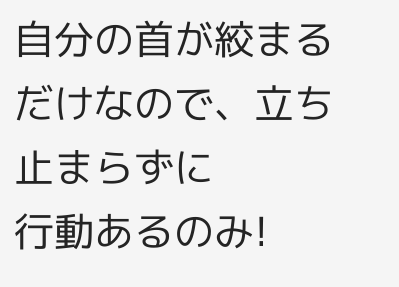自分の首が絞まるだけなので、立ち止まらずに
行動あるのみ!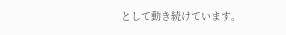として動き続けています。